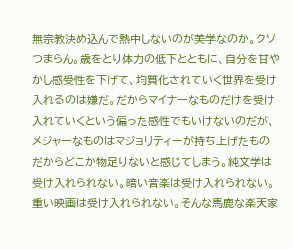無宗教決め込んで熱中しないのが美学なのか。クソつまらん。歳をとり体力の低下とともに、自分を甘やかし感受性を下げて、均質化されていく世界を受け入れるのは嫌だ。だからマイナーなものだけを受け入れていくという偏った感性でもいけないのだが、メジャーなものはマジョリティーが持ち上げたものだからどこか物足りないと感じてしまう。純文学は受け入れられない。暗い音楽は受け入れられない。重い映画は受け入れられない。そんな馬鹿な楽天家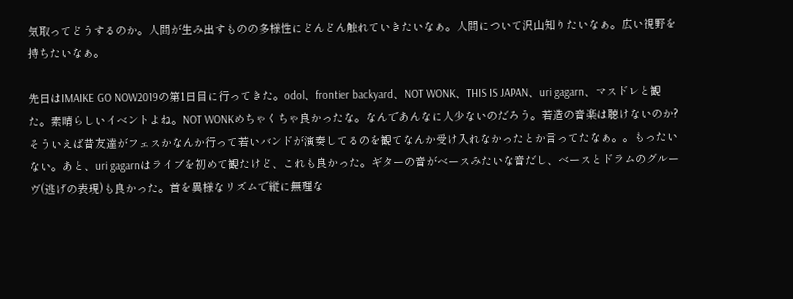気取ってどうするのか。人間が生み出すものの多様性にどんどん触れていきたいなぁ。人間について沢山知りたいなぁ。広い視野を持ちたいなぁ。

先日はIMAIKE GO NOW2019の第1日目に行ってきた。odol、frontier backyard、NOT WONK、THIS IS JAPAN、uri gagarn、マスドレと観た。素晴らしいイベントよね。NOT WONKめちゃくちゃ良かったな。なんであんなに人少ないのだろう。若造の音楽は聴けないのか?そういえば昔友達がフェスかなんか行って若いバンドが演奏してるのを観てなんか受け入れなかったとか言ってたなぁ。。もったいない。あと、uri gagarnはライブを初めて観たけど、これも良かった。ギターの音がベースみたいな音だし、ベースとドラムのグルーヴ(逃げの表現)も良かった。首を異様なリズムで縦に無理な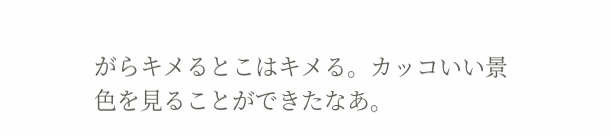がらキメるとこはキメる。カッコいい景色を見ることができたなあ。